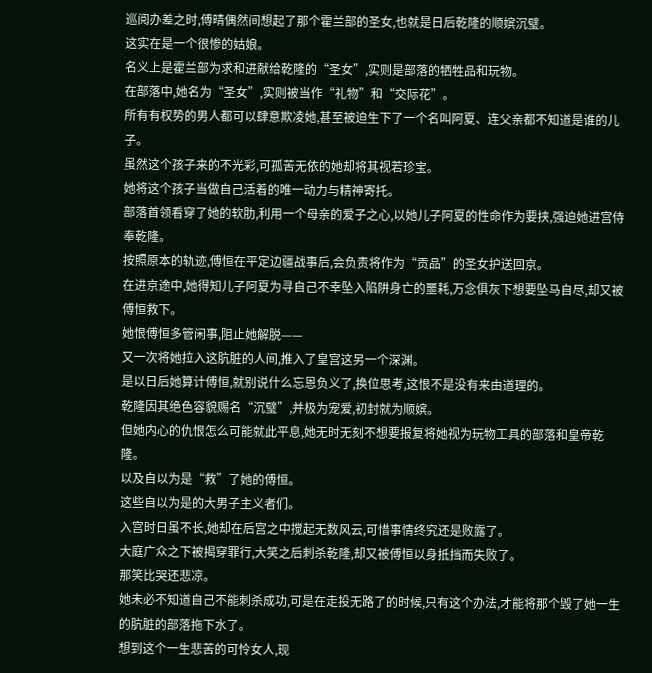巡阅办差之时,傅晴偶然间想起了那个霍兰部的圣女,也就是日后乾隆的顺嫔沉璧。
这实在是一个很惨的姑娘。
名义上是霍兰部为求和进献给乾隆的“圣女”,实则是部落的牺牲品和玩物。
在部落中,她名为“圣女”,实则被当作“礼物”和“交际花”。
所有有权势的男人都可以肆意欺凌她,甚至被迫生下了一个名叫阿夏、连父亲都不知道是谁的儿子。
虽然这个孩子来的不光彩,可孤苦无依的她却将其视若珍宝。
她将这个孩子当做自己活着的唯一动力与精神寄托。
部落首领看穿了她的软肋,利用一个母亲的爱子之心,以她儿子阿夏的性命作为要挟,强迫她进宫侍奉乾隆。
按照原本的轨迹,傅恒在平定边疆战事后,会负责将作为“贡品”的圣女护送回京。
在进京途中,她得知儿子阿夏为寻自己不幸坠入陷阱身亡的噩耗,万念俱灰下想要坠马自尽,却又被傅恒救下。
她恨傅恒多管闲事,阻止她解脱——
又一次将她拉入这肮脏的人间,推入了皇宫这另一个深渊。
是以日后她算计傅恒,就别说什么忘恩负义了,换位思考,这恨不是没有来由道理的。
乾隆因其绝色容貌赐名“沉璧”,并极为宠爱,初封就为顺嫔。
但她内心的仇恨怎么可能就此平息,她无时无刻不想要报复将她视为玩物工具的部落和皇帝乾隆。
以及自以为是“救”了她的傅恒。
这些自以为是的大男子主义者们。
入宫时日虽不长,她却在后宫之中搅起无数风云,可惜事情终究还是败露了。
大庭广众之下被揭穿罪行,大笑之后刺杀乾隆,却又被傅恒以身抵挡而失败了。
那笑比哭还悲凉。
她未必不知道自己不能刺杀成功,可是在走投无路了的时候,只有这个办法,才能将那个毁了她一生的肮脏的部落拖下水了。
想到这个一生悲苦的可怜女人,现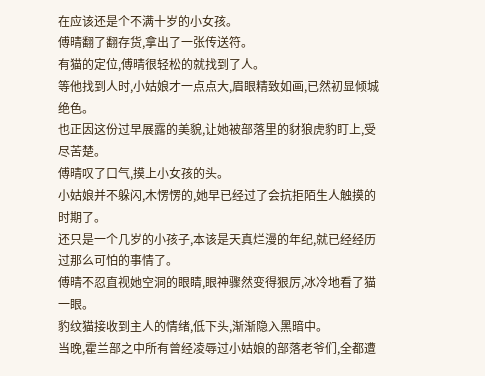在应该还是个不满十岁的小女孩。
傅晴翻了翻存货,拿出了一张传送符。
有猫的定位,傅晴很轻松的就找到了人。
等他找到人时,小姑娘才一点点大,眉眼精致如画,已然初显倾城绝色。
也正因这份过早展露的美貌,让她被部落里的豺狼虎豹盯上,受尽苦楚。
傅晴叹了口气,摸上小女孩的头。
小姑娘并不躲闪,木愣愣的,她早已经过了会抗拒陌生人触摸的时期了。
还只是一个几岁的小孩子,本该是天真烂漫的年纪,就已经经历过那么可怕的事情了。
傅晴不忍直视她空洞的眼睛,眼神骤然变得狠厉,冰冷地看了猫一眼。
豹纹猫接收到主人的情绪,低下头,渐渐隐入黑暗中。
当晚,霍兰部之中所有曾经凌辱过小姑娘的部落老爷们,全都遭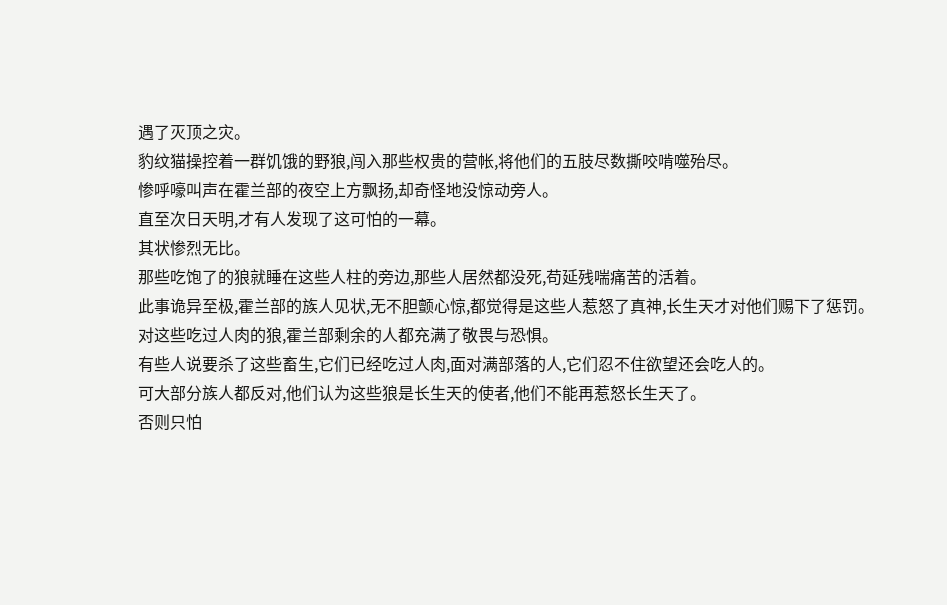遇了灭顶之灾。
豹纹猫操控着一群饥饿的野狼,闯入那些权贵的营帐,将他们的五肢尽数撕咬啃噬殆尽。
惨呼嚎叫声在霍兰部的夜空上方飘扬,却奇怪地没惊动旁人。
直至次日天明,才有人发现了这可怕的一幕。
其状惨烈无比。
那些吃饱了的狼就睡在这些人柱的旁边,那些人居然都没死,苟延残喘痛苦的活着。
此事诡异至极,霍兰部的族人见状,无不胆颤心惊,都觉得是这些人惹怒了真神,长生天才对他们赐下了惩罚。
对这些吃过人肉的狼,霍兰部剩余的人都充满了敬畏与恐惧。
有些人说要杀了这些畜生,它们已经吃过人肉,面对满部落的人,它们忍不住欲望还会吃人的。
可大部分族人都反对,他们认为这些狼是长生天的使者,他们不能再惹怒长生天了。
否则只怕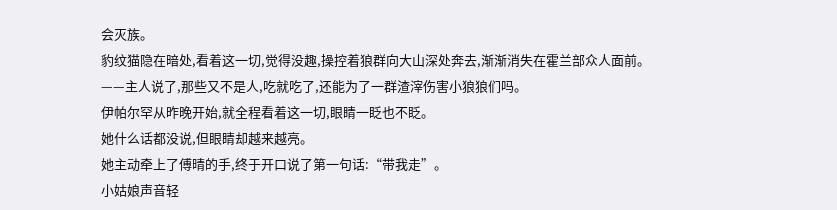会灭族。
豹纹猫隐在暗处,看着这一切,觉得没趣,操控着狼群向大山深处奔去,渐渐消失在霍兰部众人面前。
——主人说了,那些又不是人,吃就吃了,还能为了一群渣滓伤害小狼狼们吗。
伊帕尔罕从昨晚开始,就全程看着这一切,眼睛一眨也不眨。
她什么话都没说,但眼睛却越来越亮。
她主动牵上了傅晴的手,终于开口说了第一句话:“带我走”。
小姑娘声音轻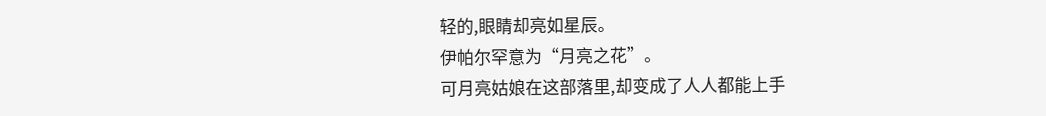轻的,眼睛却亮如星辰。
伊帕尔罕意为“月亮之花”。
可月亮姑娘在这部落里,却变成了人人都能上手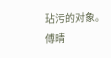玷污的对象。
傅晴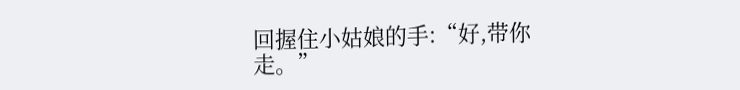回握住小姑娘的手:“好,带你走。”